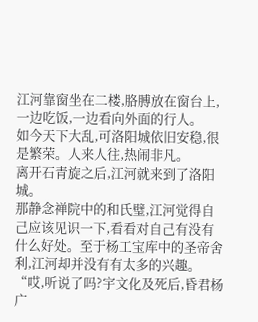江河靠窗坐在二楼,胳膊放在窗台上,一边吃饭,一边看向外面的行人。
如今天下大乱,可洛阳城依旧安稳,很是繁荣。人来人往,热闹非凡。
离开石青旋之后,江河就来到了洛阳城。
那静念禅院中的和氏璧,江河觉得自己应该见识一下,看看对自己有没有什么好处。至于杨工宝库中的圣帝舍利,江河却并没有有太多的兴趣。
“哎,听说了吗?宇文化及死后,昏君杨广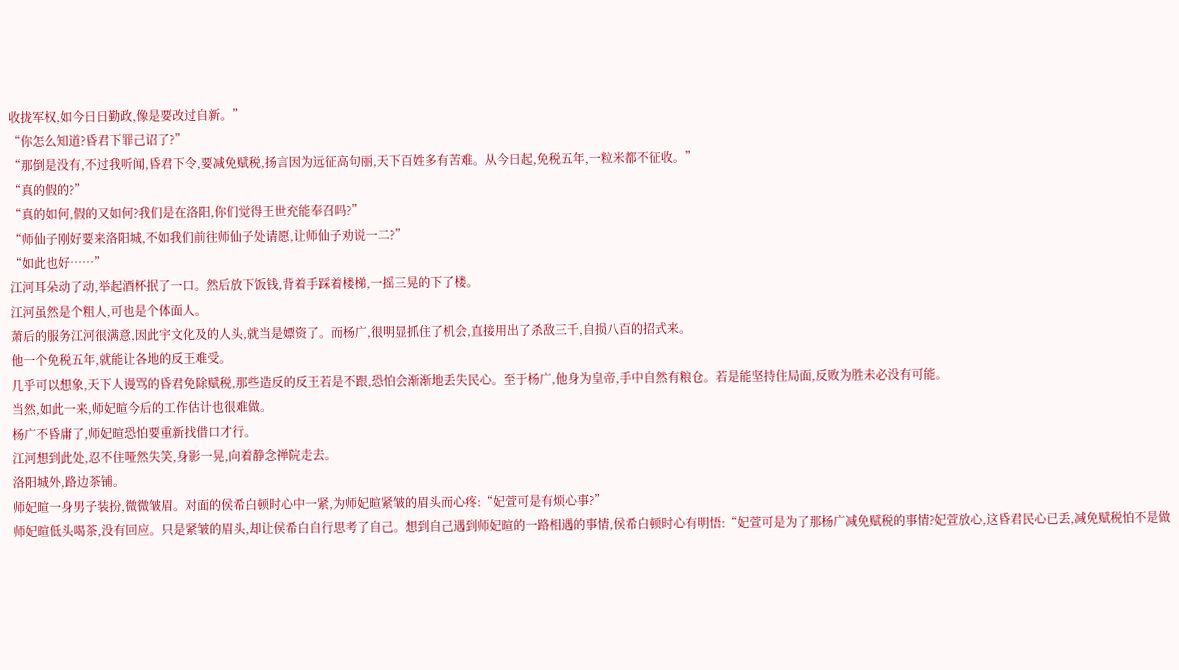收拢军权,如今日日勤政,像是要改过自新。”
“你怎么知道?昏君下罪己诏了?”
“那倒是没有,不过我听闻,昏君下令,要减免赋税,扬言因为远征高句丽,天下百姓多有苦难。从今日起,免税五年,一粒米都不征收。”
“真的假的?”
“真的如何,假的又如何?我们是在洛阳,你们觉得王世充能奉召吗?”
“师仙子刚好要来洛阳城,不如我们前往师仙子处请愿,让师仙子劝说一二?”
“如此也好……”
江河耳朵动了动,举起酒杯抿了一口。然后放下饭钱,背着手踩着楼梯,一摇三晃的下了楼。
江河虽然是个粗人,可也是个体面人。
萧后的服务江河很满意,因此宇文化及的人头,就当是嫖资了。而杨广,很明显抓住了机会,直接用出了杀敌三千,自损八百的招式来。
他一个免税五年,就能让各地的反王难受。
几乎可以想象,天下人谩骂的昏君免除赋税,那些造反的反王若是不跟,恐怕会渐渐地丢失民心。至于杨广,他身为皇帝,手中自然有粮仓。若是能坚持住局面,反败为胜未必没有可能。
当然,如此一来,师妃暄今后的工作估计也很难做。
杨广不昏庸了,师妃暄恐怕要重新找借口才行。
江河想到此处,忍不住哑然失笑,身影一晃,向着静念禅院走去。
洛阳城外,路边茶铺。
师妃暄一身男子装扮,微微皱眉。对面的侯希白顿时心中一紧,为师妃暄紧皱的眉头而心疼:“妃萱可是有烦心事?”
师妃暄低头喝茶,没有回应。只是紧皱的眉头,却让侯希白自行思考了自己。想到自己遇到师妃暄的一路相遇的事情,侯希白顿时心有明悟:“妃萱可是为了那杨广减免赋税的事情?妃萱放心,这昏君民心已丢,减免赋税怕不是做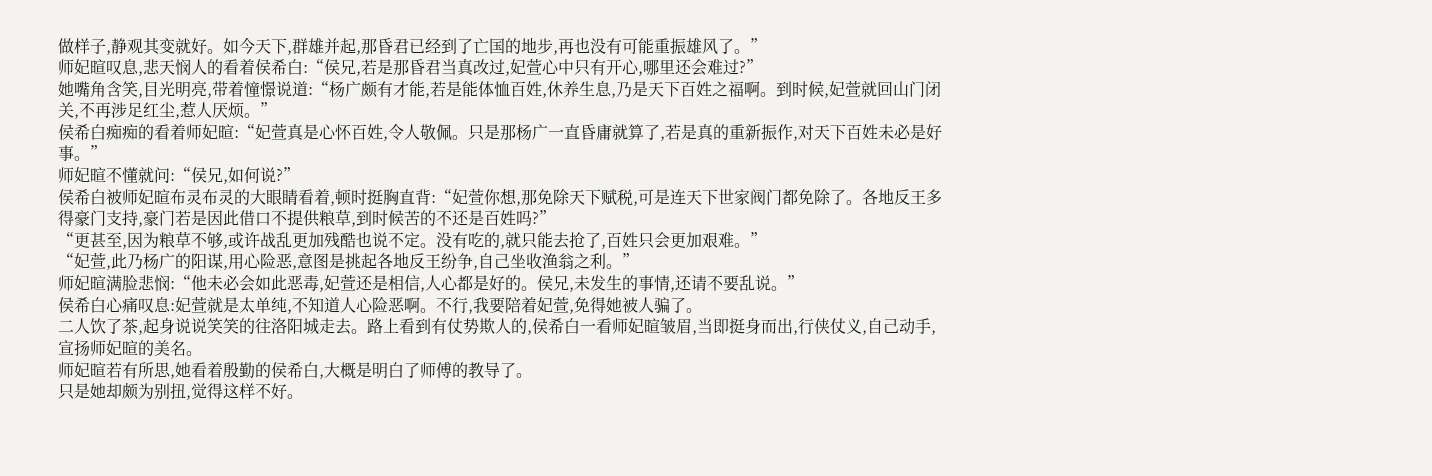做样子,静观其变就好。如今天下,群雄并起,那昏君已经到了亡国的地步,再也没有可能重振雄风了。”
师妃暄叹息,悲天悯人的看着侯希白:“侯兄,若是那昏君当真改过,妃萱心中只有开心,哪里还会难过?”
她嘴角含笑,目光明亮,带着憧憬说道:“杨广颇有才能,若是能体恤百姓,休养生息,乃是天下百姓之福啊。到时候,妃萱就回山门闭关,不再涉足红尘,惹人厌烦。”
侯希白痴痴的看着师妃暄:“妃萱真是心怀百姓,令人敬佩。只是那杨广一直昏庸就算了,若是真的重新振作,对天下百姓未必是好事。”
师妃暄不懂就问:“侯兄,如何说?”
侯希白被师妃暄布灵布灵的大眼睛看着,顿时挺胸直背:“妃萱你想,那免除天下赋税,可是连天下世家阀门都免除了。各地反王多得豪门支持,豪门若是因此借口不提供粮草,到时候苦的不还是百姓吗?”
“更甚至,因为粮草不够,或许战乱更加残酷也说不定。没有吃的,就只能去抢了,百姓只会更加艰难。”
“妃萱,此乃杨广的阳谋,用心险恶,意图是挑起各地反王纷争,自己坐收渔翁之利。”
师妃暄满脸悲悯:“他未必会如此恶毒,妃萱还是相信,人心都是好的。侯兄,未发生的事情,还请不要乱说。”
侯希白心痛叹息:妃萱就是太单纯,不知道人心险恶啊。不行,我要陪着妃萱,免得她被人骗了。
二人饮了茶,起身说说笑笑的往洛阳城走去。路上看到有仗势欺人的,侯希白一看师妃暄皱眉,当即挺身而出,行侠仗义,自己动手,宣扬师妃暄的美名。
师妃暄若有所思,她看着殷勤的侯希白,大概是明白了师傅的教导了。
只是她却颇为别扭,觉得这样不好。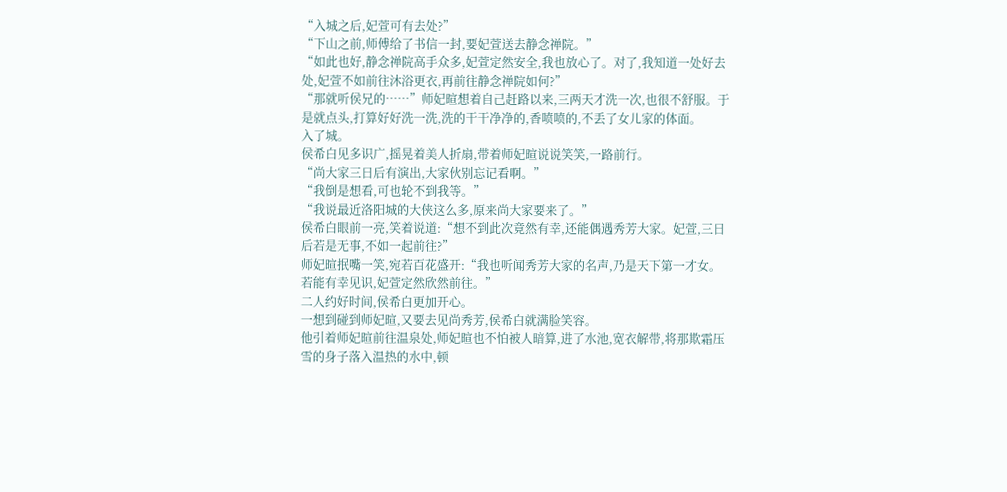“入城之后,妃萱可有去处?”
“下山之前,师傅给了书信一封,要妃萱送去静念禅院。”
“如此也好,静念禅院高手众多,妃萱定然安全,我也放心了。对了,我知道一处好去处,妃萱不如前往沐浴更衣,再前往静念禅院如何?”
“那就听侯兄的……”师妃暄想着自己赶路以来,三两天才洗一次,也很不舒服。于是就点头,打算好好洗一洗,洗的干干净净的,香喷喷的,不丢了女儿家的体面。
入了城。
侯希白见多识广,摇晃着美人折扇,带着师妃暄说说笑笑,一路前行。
“尚大家三日后有演出,大家伙别忘记看啊。”
“我倒是想看,可也轮不到我等。”
“我说最近洛阳城的大侠这么多,原来尚大家要来了。”
侯希白眼前一亮,笑着说道:“想不到此次竟然有幸,还能偶遇秀芳大家。妃萱,三日后若是无事,不如一起前往?”
师妃暄抿嘴一笑,宛若百花盛开:“我也听闻秀芳大家的名声,乃是天下第一才女。若能有幸见识,妃萱定然欣然前往。”
二人约好时间,侯希白更加开心。
一想到碰到师妃暄,又要去见尚秀芳,侯希白就满脸笑容。
他引着师妃暄前往温泉处,师妃暄也不怕被人暗算,进了水池,宽衣解带,将那欺霜压雪的身子落入温热的水中,顿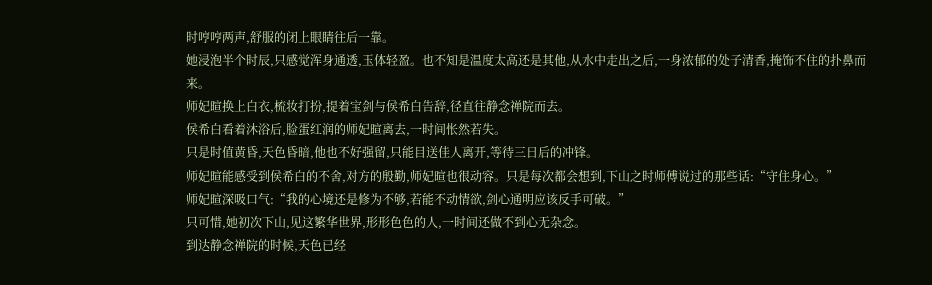时哼哼两声,舒服的闭上眼睛往后一靠。
她浸泡半个时辰,只感觉浑身通透,玉体轻盈。也不知是温度太高还是其他,从水中走出之后,一身浓郁的处子清香,掩饰不住的扑鼻而来。
师妃暄换上白衣,梳妆打扮,提着宝剑与侯希白告辞,径直往静念禅院而去。
侯希白看着沐浴后,脸蛋红润的师妃暄离去,一时间怅然若失。
只是时值黄昏,天色昏暗,他也不好强留,只能目送佳人离开,等待三日后的冲锋。
师妃暄能感受到侯希白的不舍,对方的殷勤,师妃暄也很动容。只是每次都会想到,下山之时师傅说过的那些话:“守住身心。”
师妃暄深吸口气:“我的心境还是修为不够,若能不动情欲,剑心通明应该反手可破。”
只可惜,她初次下山,见这繁华世界,形形色色的人,一时间还做不到心无杂念。
到达静念禅院的时候,天色已经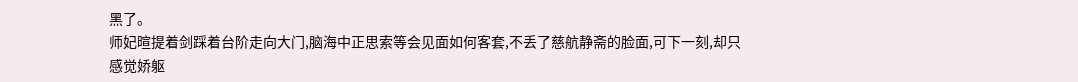黑了。
师妃暄提着剑踩着台阶走向大门,脑海中正思索等会见面如何客套,不丢了慈航静斋的脸面,可下一刻,却只感觉娇躯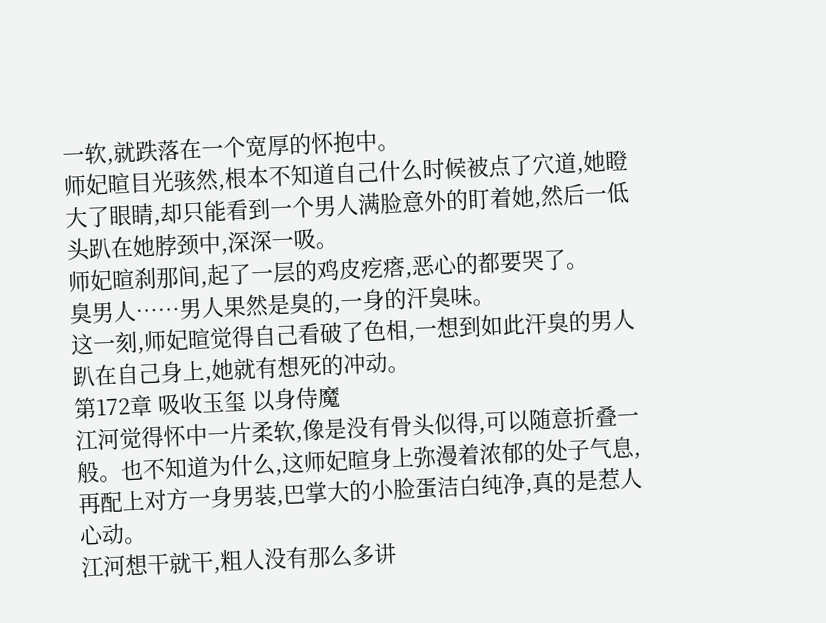一软,就跌落在一个宽厚的怀抱中。
师妃暄目光骇然,根本不知道自己什么时候被点了穴道,她瞪大了眼睛,却只能看到一个男人满脸意外的盯着她,然后一低头趴在她脖颈中,深深一吸。
师妃暄刹那间,起了一层的鸡皮疙瘩,恶心的都要哭了。
臭男人……男人果然是臭的,一身的汗臭味。
这一刻,师妃暄觉得自己看破了色相,一想到如此汗臭的男人趴在自己身上,她就有想死的冲动。
第172章 吸收玉玺 以身侍魔
江河觉得怀中一片柔软,像是没有骨头似得,可以随意折叠一般。也不知道为什么,这师妃暄身上弥漫着浓郁的处子气息,再配上对方一身男装,巴掌大的小脸蛋洁白纯净,真的是惹人心动。
江河想干就干,粗人没有那么多讲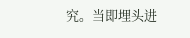究。当即埋头进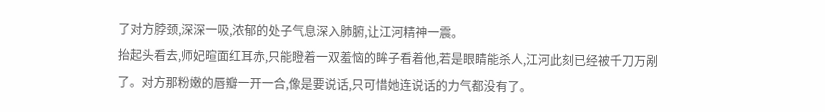了对方脖颈,深深一吸,浓郁的处子气息深入肺腑,让江河精神一震。
抬起头看去,师妃暄面红耳赤,只能瞪着一双羞恼的眸子看着他,若是眼睛能杀人,江河此刻已经被千刀万剐了。对方那粉嫩的唇瓣一开一合,像是要说话,只可惜她连说话的力气都没有了。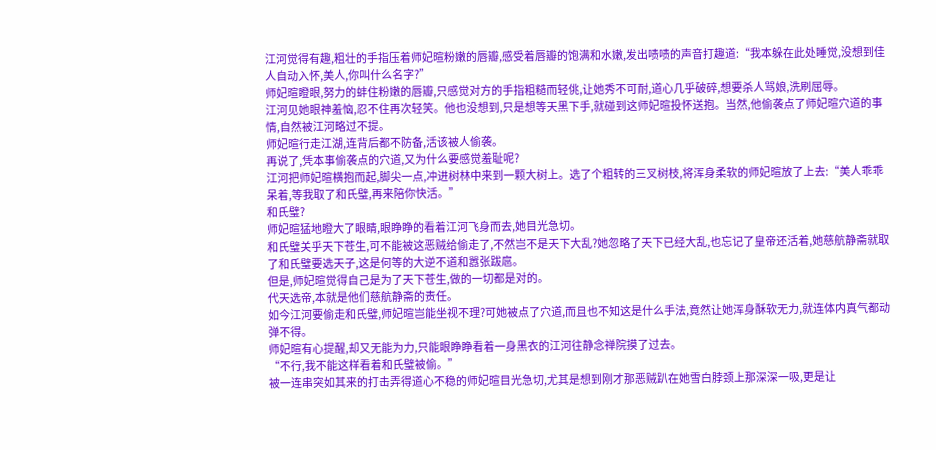江河觉得有趣,粗壮的手指压着师妃暄粉嫩的唇瓣,感受着唇瓣的饱满和水嫩,发出啧啧的声音打趣道:“我本躲在此处睡觉,没想到佳人自动入怀,美人,你叫什么名字?”
师妃暄瞪眼,努力的蚌住粉嫩的唇瓣,只感觉对方的手指粗糙而轻佻,让她秀不可耐,道心几乎破碎,想要杀人骂娘,洗刷屈辱。
江河见她眼神羞恼,忍不住再次轻笑。他也没想到,只是想等天黑下手,就碰到这师妃暄投怀送抱。当然,他偷袭点了师妃暄穴道的事情,自然被江河略过不提。
师妃暄行走江湖,连背后都不防备,活该被人偷袭。
再说了,凭本事偷袭点的穴道,又为什么要感觉羞耻呢?
江河把师妃暄横抱而起,脚尖一点,冲进树林中来到一颗大树上。选了个粗转的三叉树枝,将浑身柔软的师妃暄放了上去:“美人乖乖呆着,等我取了和氏璧,再来陪你快活。”
和氏璧?
师妃暄猛地瞪大了眼睛,眼睁睁的看着江河飞身而去,她目光急切。
和氏璧关乎天下苍生,可不能被这恶贼给偷走了,不然岂不是天下大乱?她忽略了天下已经大乱,也忘记了皇帝还活着,她慈航静斋就取了和氏璧要选天子,这是何等的大逆不道和嚣张跋扈。
但是,师妃暄觉得自己是为了天下苍生,做的一切都是对的。
代天选帝,本就是他们慈航静斋的责任。
如今江河要偷走和氏璧,师妃暄岂能坐视不理?可她被点了穴道,而且也不知这是什么手法,竟然让她浑身酥软无力,就连体内真气都动弹不得。
师妃暄有心提醒,却又无能为力,只能眼睁睁看着一身黑衣的江河往静念禅院摸了过去。
“不行,我不能这样看着和氏璧被偷。”
被一连串突如其来的打击弄得道心不稳的师妃暄目光急切,尤其是想到刚才那恶贼趴在她雪白脖颈上那深深一吸,更是让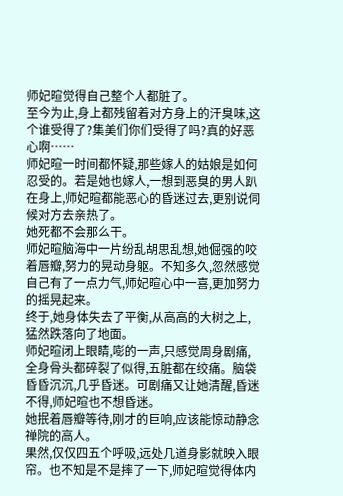师妃暄觉得自己整个人都脏了。
至今为止,身上都残留着对方身上的汗臭味,这个谁受得了?集美们你们受得了吗?真的好恶心啊……
师妃暄一时间都怀疑,那些嫁人的姑娘是如何忍受的。若是她也嫁人,一想到恶臭的男人趴在身上,师妃暄都能恶心的昏迷过去,更别说伺候对方去亲热了。
她死都不会那么干。
师妃暄脑海中一片纷乱胡思乱想,她倔强的咬着唇瓣,努力的晃动身躯。不知多久,忽然感觉自己有了一点力气,师妃暄心中一喜,更加努力的摇晃起来。
终于,她身体失去了平衡,从高高的大树之上,猛然跌落向了地面。
师妃暄闭上眼睛,嘭的一声,只感觉周身剧痛,全身骨头都碎裂了似得,五脏都在绞痛。脑袋昏昏沉沉,几乎昏迷。可剧痛又让她清醒,昏迷不得,师妃暄也不想昏迷。
她抿着唇瓣等待,刚才的巨响,应该能惊动静念禅院的高人。
果然,仅仅四五个呼吸,远处几道身影就映入眼帘。也不知是不是摔了一下,师妃暄觉得体内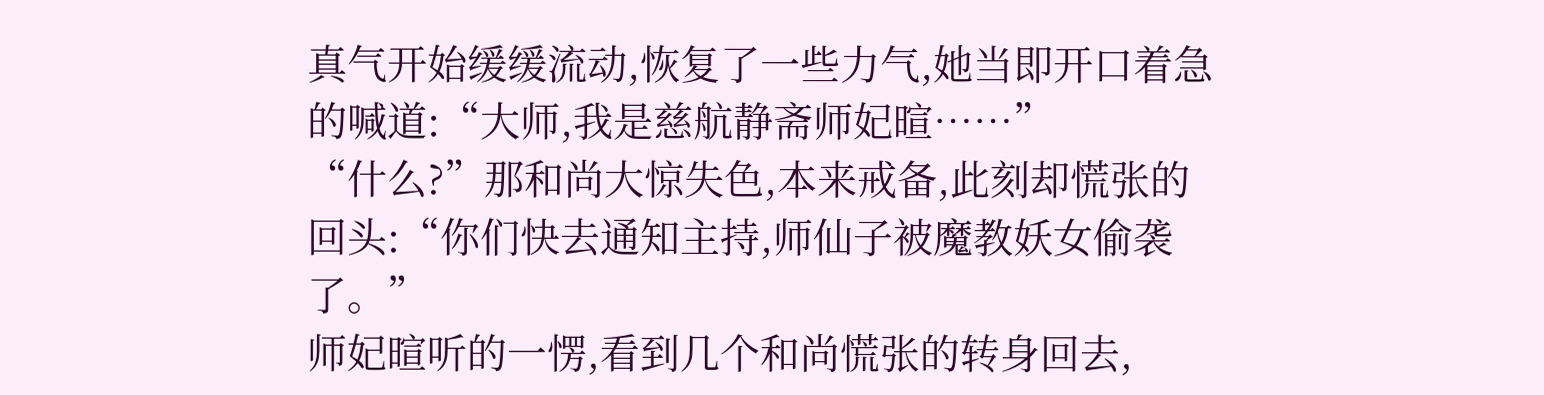真气开始缓缓流动,恢复了一些力气,她当即开口着急的喊道:“大师,我是慈航静斋师妃暄……”
“什么?”那和尚大惊失色,本来戒备,此刻却慌张的回头:“你们快去通知主持,师仙子被魔教妖女偷袭了。”
师妃暄听的一愣,看到几个和尚慌张的转身回去,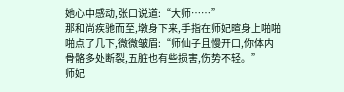她心中感动,张口说道:“大师……”
那和尚疾驰而至,墩身下来,手指在师妃暄身上啪啪啪点了几下,微微皱眉:“师仙子且慢开口,你体内骨骼多处断裂,五脏也有些损害,伤势不轻。”
师妃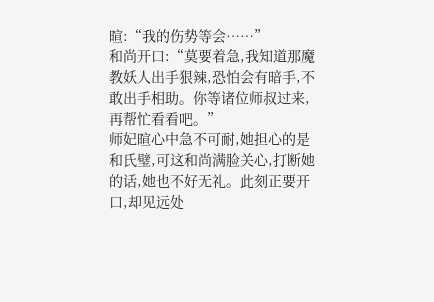暄:“我的伤势等会……”
和尚开口:“莫要着急,我知道那魔教妖人出手狠辣,恐怕会有暗手,不敢出手相助。你等诸位师叔过来,再帮忙看看吧。”
师妃暄心中急不可耐,她担心的是和氏璧,可这和尚满脸关心,打断她的话,她也不好无礼。此刻正要开口,却见远处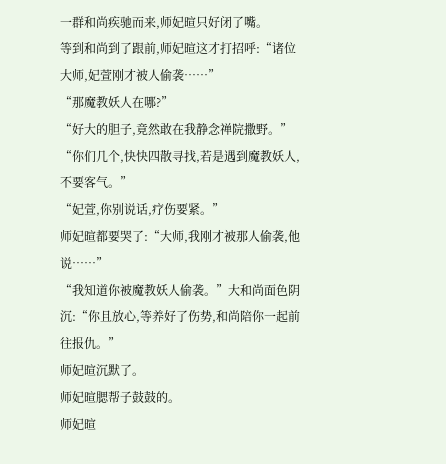一群和尚疾驰而来,师妃暄只好闭了嘴。
等到和尚到了跟前,师妃暄这才打招呼:“诸位大师,妃萱刚才被人偷袭……”
“那魔教妖人在哪?”
“好大的胆子,竟然敢在我静念禅院撒野。”
“你们几个,快快四散寻找,若是遇到魔教妖人,不要客气。”
“妃萱,你别说话,疗伤要紧。”
师妃暄都要哭了:“大师,我刚才被那人偷袭,他说……”
“我知道你被魔教妖人偷袭。”大和尚面色阴沉:“你且放心,等养好了伤势,和尚陪你一起前往报仇。”
师妃暄沉默了。
师妃暄腮帮子鼓鼓的。
师妃暄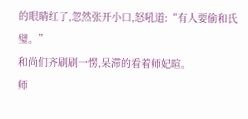的眼睛红了,忽然张开小口,怒吼道:“有人要偷和氏璧。”
和尚们齐刷刷一愣,呆滞的看着师妃暄。
师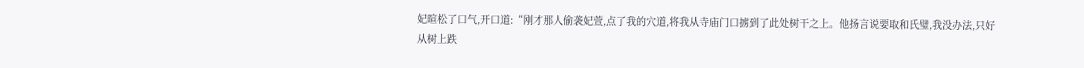妃暄松了口气,开口道:“刚才那人偷袭妃萱,点了我的穴道,将我从寺庙门口掳到了此处树干之上。他扬言说要取和氏璧,我没办法,只好从树上跌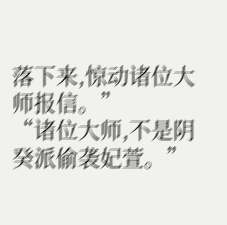落下来,惊动诸位大师报信。”
“诸位大师,不是阴癸派偷袭妃萱。”